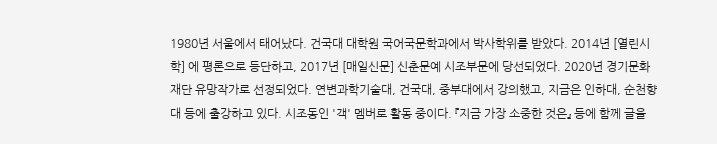1980년 서울에서 태어났다. 건국대 대학원 국어국문학과에서 박사학위를 받았다. 2014년 [열린시학] 에 평론으로 등단하고, 2017년 [매일신문] 신춘문예 시조부문에 당선되었다. 2020년 경기문화재단 유망작가로 선정되었다. 연변과학기술대, 건국대, 중부대에서 강의했고, 지금은 인하대, 순천향대 등에 출강하고 있다. 시조동인 '객' 멤버로 활동 중이다. 『지금 가장 소중한 것은』 등에 함께 글을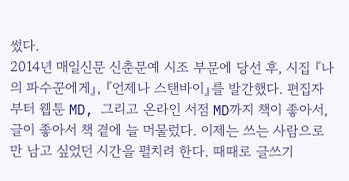썼다.
2014년 매일신문 신춘문예 시조 부문에 당선 후, 시집 『나의 파수꾼에게』, 『언제나 스탠바이』를 발간했다. 편집자부터 웹툰 MD, 그리고 온라인 서점 MD까지 책이 좋아서, 글이 좋아서 책 곁에 늘 머물렀다. 이제는 쓰는 사람으로만 남고 싶었던 시간을 펼치려 한다. 때때로 글쓰기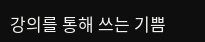강의를 통해 쓰는 기쁨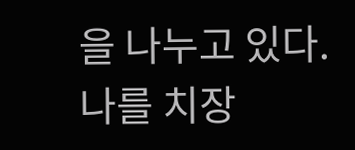을 나누고 있다. 나를 치장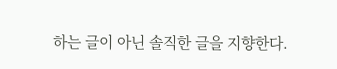하는 글이 아닌 솔직한 글을 지향한다.